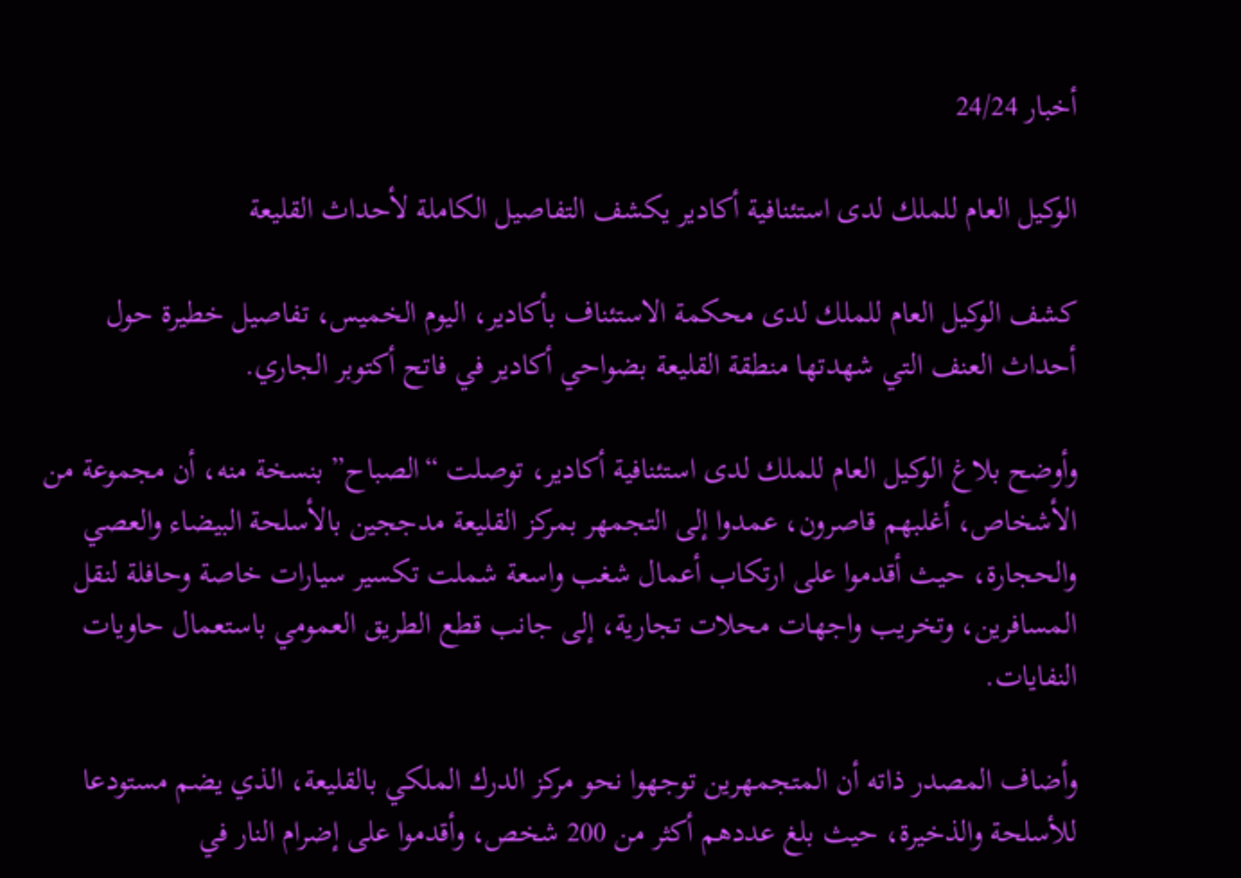أخبار 24/24

الوكيل العام للملك لدى استئنافية أكادير يكشف التفاصيل الكاملة لأحداث القليعة

كشف الوكيل العام للملك لدى محكمة الاستئناف بأكادير، اليوم الخميس، تفاصيل خطيرة حول أحداث العنف التي شهدتها منطقة القليعة بضواحي أكادير في فاتح أكتوبر الجاري.

وأوضح بلاغ الوكيل العام للملك لدى استئنافية أكادير، توصلت “الصباح” بنسخة منه، أن مجموعة من الأشخاص، أغلبهم قاصرون، عمدوا إلى التجمهر بمركز القليعة مدججين بالأسلحة البيضاء والعصي والحجارة، حيث أقدموا على ارتكاب أعمال شغب واسعة شملت تكسير سيارات خاصة وحافلة لنقل المسافرين، وتخريب واجهات محلات تجارية، إلى جانب قطع الطريق العمومي باستعمال حاويات النفايات.

وأضاف المصدر ذاته أن المتجمهرين توجهوا نحو مركز الدرك الملكي بالقليعة، الذي يضم مستودعا للأسلحة والذخيرة، حيث بلغ عددهم أكثر من 200 شخص، وأقدموا على إضرام النار في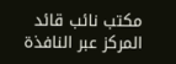مكتب نائب قائد المركز عبر النافذة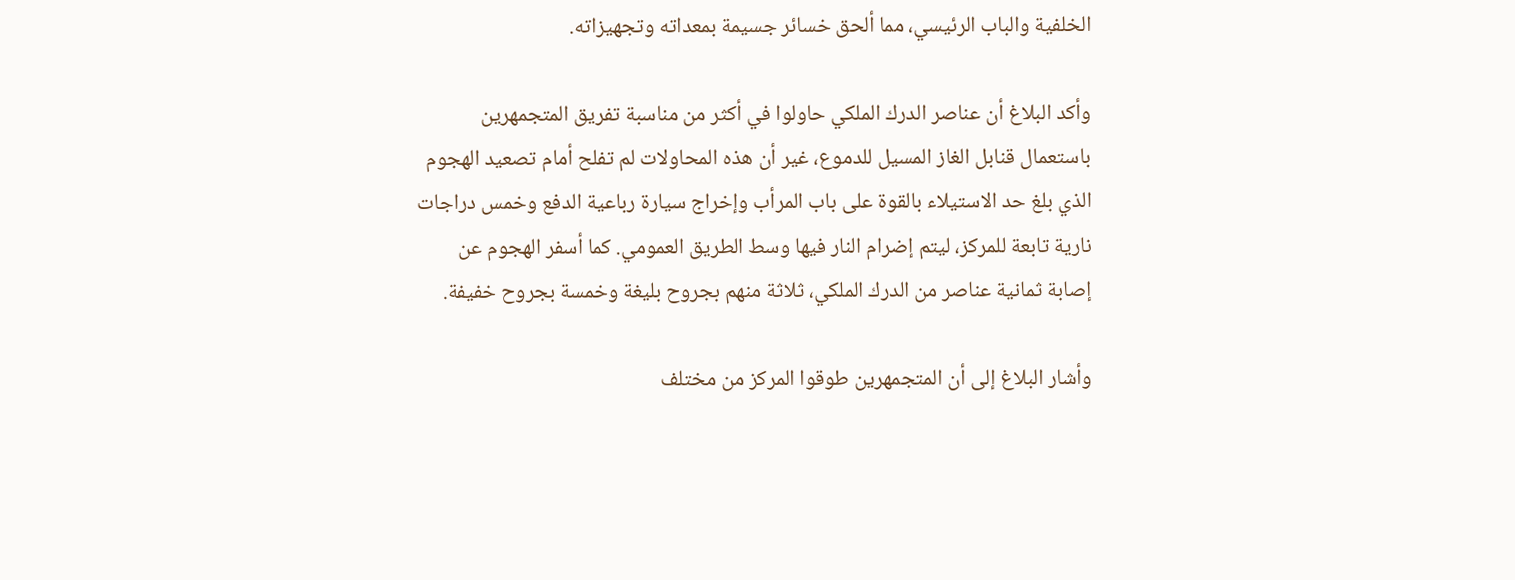الخلفية والباب الرئيسي، مما ألحق خسائر جسيمة بمعداته وتجهيزاته.

وأكد البلاغ أن عناصر الدرك الملكي حاولوا في أكثر من مناسبة تفريق المتجمهرين باستعمال قنابل الغاز المسيل للدموع، غير أن هذه المحاولات لم تفلح أمام تصعيد الهجوم الذي بلغ حد الاستيلاء بالقوة على باب المرأب وإخراج سيارة رباعية الدفع وخمس دراجات نارية تابعة للمركز، ليتم إضرام النار فيها وسط الطريق العمومي. كما أسفر الهجوم عن إصابة ثمانية عناصر من الدرك الملكي، ثلاثة منهم بجروح بليغة وخمسة بجروح خفيفة.

وأشار البلاغ إلى أن المتجمهرين طوقوا المركز من مختلف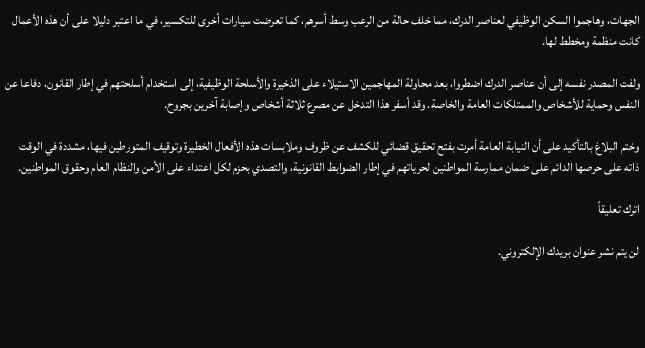الجهات، وهاجموا السكن الوظيفي لعناصر الدرك، مما خلف حالة من الرعب وسط أسرهم، كما تعرضت سيارات أخرى للتكسير، في ما اعتبر دليلا على أن هذه الأعمال كانت منظمة ومخطط لها.

ولفت المصدر نفسه إلى أن عناصر الدرك اضطروا، بعد محاولة المهاجمين الاستيلاء على الذخيرة والأسلحة الوظيفية، إلى استخدام أسلحتهم في إطار القانون، دفاعا عن النفس وحماية للأشخاص والممتلكات العامة والخاصة. وقد أسفر هذا التدخل عن مصرع ثلاثة أشخاص وإصابة آخرين بجروح.

وختم البلاغ بالتأكيد على أن النيابة العامة أمرت بفتح تحقيق قضائي للكشف عن ظروف وملابسات هذه الأفعال الخطيرة وتوقيف المتورطين فيها، مشددة في الوقت ذاته على حرصها الدائم على ضمان ممارسة المواطنين لحرياتهم في إطار الضوابط القانونية، والتصدي بحزم لكل اعتداء على الأمن والنظام العام وحقوق المواطنين.

اترك تعليقاً

لن يتم نشر عنوان بريدك الإلكتروني.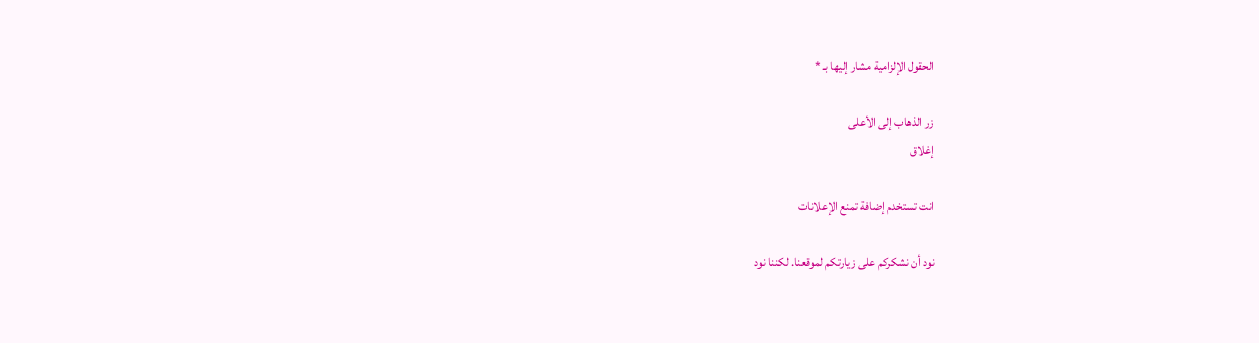الحقول الإلزامية مشار إليها بـ *

زر الذهاب إلى الأعلى
إغلاق

انت تستخدم إضافة تمنع الإعلانات

نود أن نشكركم على زيارتكم لموقعنا. لكننا نود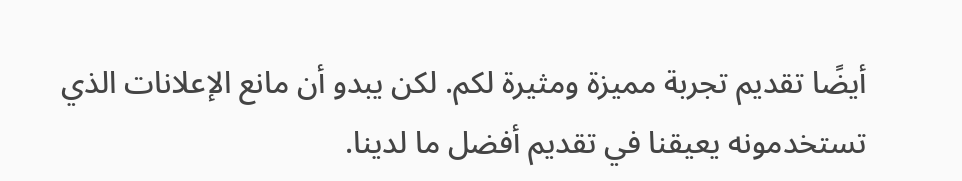أيضًا تقديم تجربة مميزة ومثيرة لكم. لكن يبدو أن مانع الإعلانات الذي تستخدمونه يعيقنا في تقديم أفضل ما لدينا.